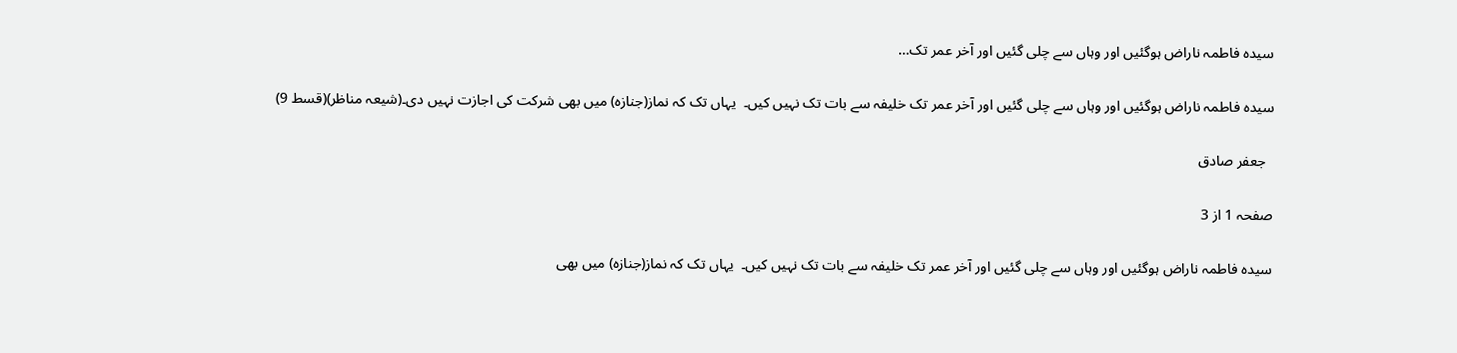سیدہ فاطمہ ناراض ہوگئیں اور وہاں سے چلی گئیں اور آخر عمر تک…

سیدہ فاطمہ ناراض ہوگئیں اور وہاں سے چلی گئیں اور آخر عمر تک خلیفہ سے بات تک نہیں کیں۔  یہاں تک کہ نماز(جنازہ) میں بھی شرکت کی اجازت نہیں دی۔(شیعہ مناظر)(قسط 9)

  جعفر صادق

صفحہ 1 از 3

سیدہ فاطمہ ناراض ہوگئیں اور وہاں سے چلی گئیں اور آخر عمر تک خلیفہ سے بات تک نہیں کیں۔  یہاں تک کہ نماز(جنازہ) میں بھی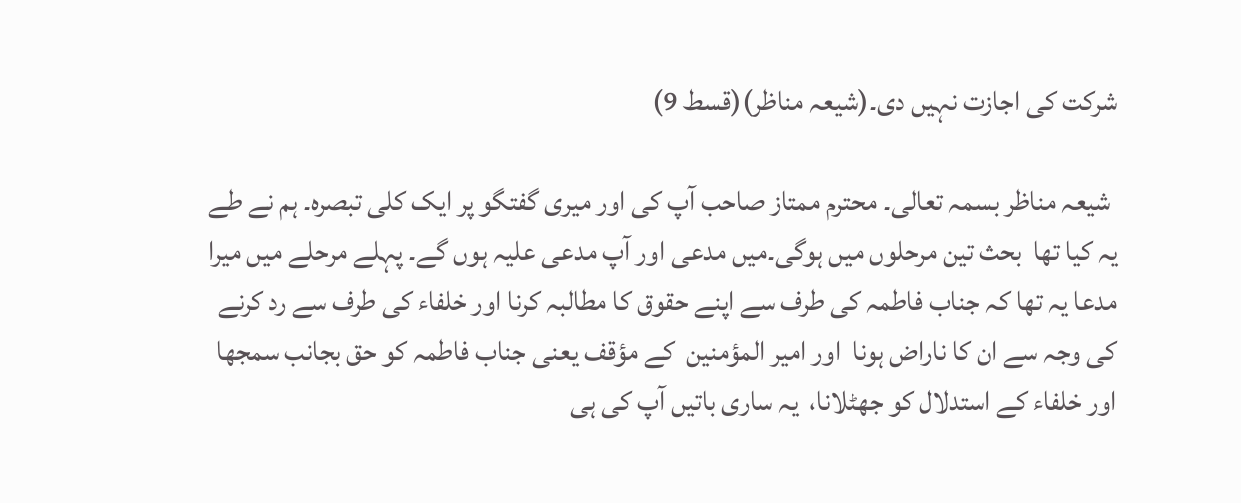شرکت کی اجازت نہیں دی۔(شیعہ مناظر)(قسط 9)

 شیعہ مناظر بسمہ تعالی۔ محترم ممتاز صاحب آپ کی اور میری گفتگو پر ایک کلی تبصرہ۔ ہم نے طے یہ کیا تھا  بحث تین مرحلوں میں ہوگی۔میں مدعی اور آپ مدعی علیہ ہوں گے۔ پہلے مرحلے میں میرا مدعا یہ تھا کہ جناب فاطمہ کی طرف سے اپنے حقوق کا مطالبہ کرنا اور خلفاء کی طرف سے رد کرنے کی وجہ سے ان کا ناراض ہونا  اور امیر المؤمنین  کے مؤقف یعنی جناب فاطمہ کو حق بجانب سمجھا اور خلفاء کے استدلال کو جھٹلانا،  یہ ساری باتیں آپ کی ہی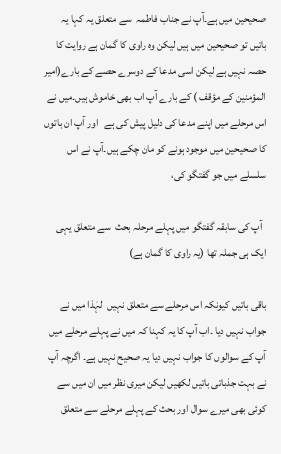صحیحین میں ہے۔آپ نے جناب فاطمہ  سے متعلق یہ کہا یہ باتیں تو صحیحین میں ہیں لیکن وہ راوی کا گمان ہے روایت کا حصہ نہیں ہے لیکن اسی مدعا کے دوسرے حصے کے بارے(امیر المؤمنین کے مؤقف ) کے بارے آپ اب بھی خاموش ہیں۔میں نے اس مرحلے میں اپنے مدعا کی دلیل پیش کی ہے   اور آپ ان باتوں کا صحیحین میں موجود ہونے کو مان چکے ہیں۔آپ نے اس سلسلے میں جو گفتگو کی،

  آپ کی سابقہ گفتگو میں پہلے مرحلہ بحث  سے متعلق یہی ایک ہی جملہ تھا (یہ راوی کا گمان ہے)

باقی باتیں کیونکہ اس مرحلے سے متعلق نہیں  لہٰذا میں نے جواب نہیں دیا ۔اب آپ کا یہ کہنا کہ میں نے پہلے مرحلے میں آپ کے سوالوں کا جواب نہیں دیا یہ صحیح نہیں ہے۔ اگرچہ آپ نے بہت جذباتی باتیں لکھیں لیکن میری نظر میں ان میں سے کوئی بھی میرے سوال اور بحث کے پہلے مرحلے سے متعلق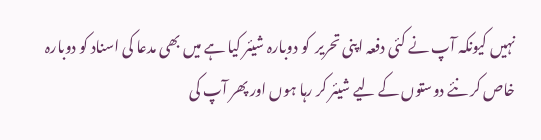نہیں کیونکہ آپ نے کئی دفعہ اپنی تحریر  کو دوبارہ شیئر کیا ہے میں بھی مدعا کی اسناد کو دوبارہ خاص کر نئے دوستوں کے لیے شیئر کر رہا ہوں اور پھر آپ کی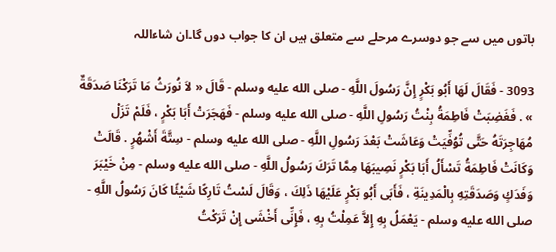باتوں میں سے جو دوسرے مرحلے سے متعلق ہیں ان کا جواب دوں گا۔ان شاءاللہ

3093 - فَقَالَ لَهَا أَبُو بَكْرٍ إِنَّ رَسُولَ اللَّهِ - صلى الله عليه وسلم - قَالَ « لاَ نُورَثُ مَا تَرَكْنَا صَدَقَةٌ » . فَغَضِبَتْ فَاطِمَةُ بِنْتُ رَسُولِ اللَّهِ - صلى الله عليه وسلم - فَهَجَرَتْ أَبَا بَكْرٍ ، فَلَمْ تَزَلْ مُهَاجِرَتَهُ حَتَّى تُوُفِّيَتْ وَعَاشَتْ بَعْدَ رَسُولِ اللَّهِ - صلى الله عليه وسلم - سِتَّةَ أَشْهُرٍ . قَالَتْ وَكَانَتْ فَاطِمَةُ تَسْأَلُ أَبَا بَكْرٍ نَصِيبَهَا مِمَّا تَرَكَ رَسُولُ اللَّهِ - صلى الله عليه وسلم - مِنْ خَيْبَرَ وَفَدَكٍ وَصَدَقَتِهِ بِالْمَدِينَةِ ، فَأَبَى أَبُو بَكْرٍ عَلَيْهَا ذَلِكَ ، وَقَالَ لَسْتُ تَارِكًا شَيْئًا كَانَ رَسُولُ اللَّهِ - صلى الله عليه وسلم - يَعْمَلُ بِهِ إِلاَّ عَمِلْتُ بِهِ ، فَإِنِّى أَخْشَى إِنْ تَرَكْتُ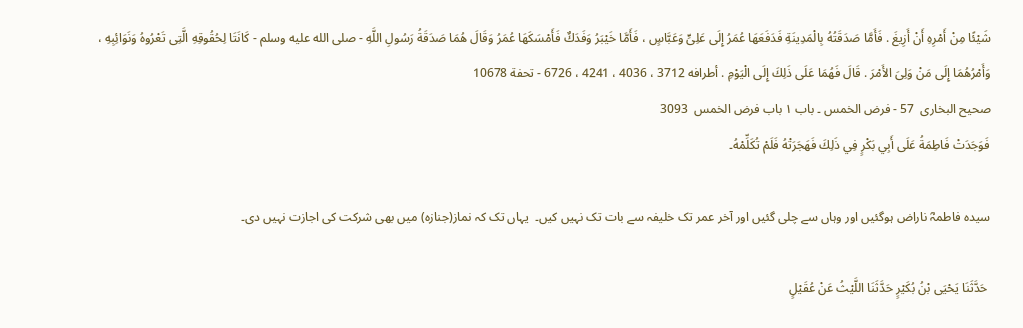شَيْئًا مِنْ أَمْرِهِ أَنْ أَزِيغَ . فَأَمَّا صَدَقَتُهُ بِالْمَدِينَةِ فَدَفَعَهَا عُمَرُ إِلَى عَلِىٍّ وَعَبَّاسٍ ، فَأَمَّا خَيْبَرُ وَفَدَكٌ فَأَمْسَكَهَا عُمَرُ وَقَالَ هُمَا صَدَقَةُ رَسُولِ اللَّهِ - صلى الله عليه وسلم - كَانَتَا لِحُقُوقِهِ الَّتِى تَعْرُوهُ وَنَوَائِبِهِ ، وَأَمْرُهُمَا إِلَى مَنْ وَلِىَ الأَمْرَ . قَالَ فَهُمَا عَلَى ذَلِكَ إِلَى الْيَوْمِ . أطرافه 3712 ، 4036 ، 4241 ، 6726 - تحفة 10678
صحيح البخارى  57 - فرض الخمس ۔ باب ۱ باب فرض الخمس  3093
فَوَجَدَتْ فَاطِمَةُ عَلَى أَبِي بَكْرٍ فِي ذَلِكَ فَهَجَرَتْهُ فَلَمْ تُكَلِّمْهُ۔

سیدہ فاطمہؓ ناراض ہوگئیں اور وہاں سے چلی گئیں اور آخر عمر تک خلیفہ سے بات تک نہیں کیں۔  یہاں تک کہ نماز(جنازہ) میں بھی شرکت کی اجازت نہیں دی۔

 حَدَّثَنَا يَحْيَى بْنُ بُكَيْرٍ حَدَّثَنَا اللَّيْثُ عَنْ عُقَيْلٍ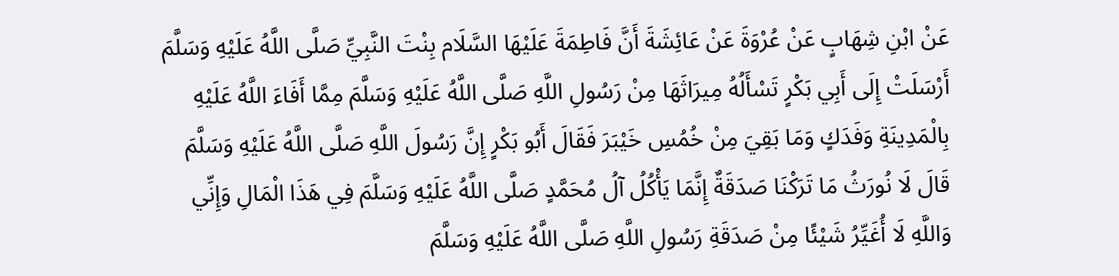عَنْ ابْنِ شِهَابٍ عَنْ عُرْوَةَ عَنْ عَائِشَةَ أَنَّ فَاطِمَةَ عَلَيْهَا السَّلَام بِنْتَ النَّبِيِّ صَلَّى اللَّهُ عَلَيْهِ وَسَلَّمَ أَرْسَلَتْ إِلَى أَبِي بَكْرٍ تَسْأَلُهُ مِيرَاثَهَا مِنْ رَسُولِ اللَّهِ صَلَّى اللَّهُ عَلَيْهِ وَسَلَّمَ مِمَّا أَفَاءَ اللَّهُ عَلَيْهِ بِالْمَدِينَةِ وَفَدَكٍ وَمَا بَقِيَ مِنْ خُمُسِ خَيْبَرَ فَقَالَ أَبُو بَكْرٍ إِنَّ رَسُولَ اللَّهِ صَلَّى اللَّهُ عَلَيْهِ وَسَلَّمَ قَالَ لَا نُورَثُ مَا تَرَكْنَا صَدَقَةٌ إِنَّمَا يَأْكُلُ آلُ مُحَمَّدٍ صَلَّى اللَّهُ عَلَيْهِ وَسَلَّمَ فِي هَذَا الْمَالِ وَإِنِّي وَاللَّهِ لَا أُغَيِّرُ شَيْئًا مِنْ صَدَقَةِ رَسُولِ اللَّهِ صَلَّى اللَّهُ عَلَيْهِ وَسَلَّمَ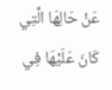عَنْ حَالِهَا الَّتِي كَانَ عَلَيْهَا فِي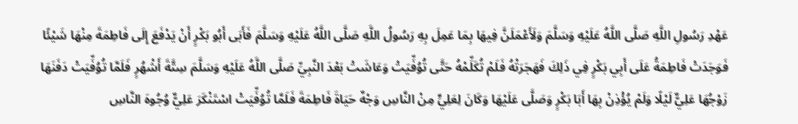عَهْدِ رَسُولِ اللَّهِ صَلَّى اللَّهُ عَلَيْهِ وَسَلَّمَ وَلَأَعْمَلَنَّ فِيهَا بِمَا عَمِلَ بِهِ رَسُولُ اللَّهِ صَلَّى اللَّهُ عَلَيْهِ وَسَلَّمَ فَأَبَى أَبُو بَكْرٍ أَنْ يَدْفَعَ إِلَى فَاطِمَةَ مِنْهَا شَيْئًا فَوَجَدَتْ فَاطِمَةُ عَلَى أَبِي بَكْرٍ فِي ذَلِكَ فَهَجَرَتْهُ فَلَمْ تُكَلِّمْهُ حَتَّى تُوُفِّيَتْ وَعَاشَتْ بَعْدَ النَّبِيِّ صَلَّى اللَّهُ عَلَيْهِ وَسَلَّمَ سِتَّةَ أَشْهُرٍ فَلَمَّا تُوُفِّيَتْ دَفَنَهَا زَوْجُهَا عَلِيٌّ لَيْلًا وَلَمْ يُؤْذِنْ بِهَا أَبَا بَكْرٍ وَصَلَّى عَلَيْهَا وَكَانَ لِعَلِيٍّ مِنْ النَّاسِ وَجْهٌ حَيَاةَ فَاطِمَةَ فَلَمَّا تُوُفِّيَتْ اسْتَنْكَرَ عَلِيٌّ وُجُوهَ النَّاسِ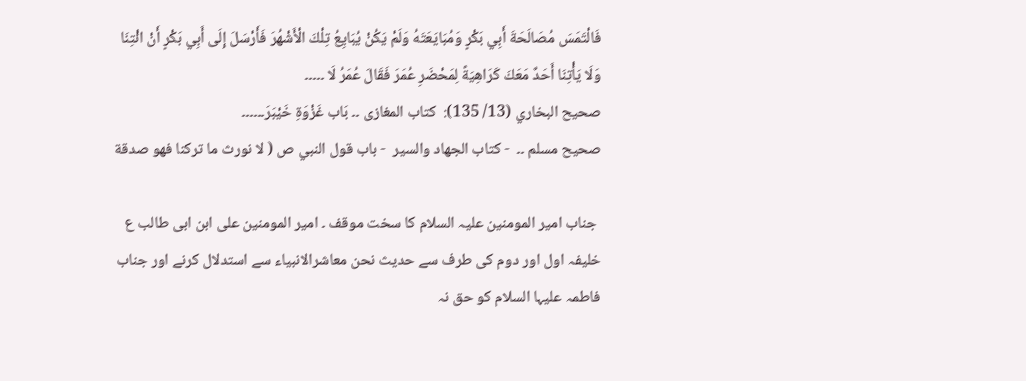فَالْتَمَسَ مُصَالَحَةَ أَبِي بَكْرٍ وَمُبَايَعَتَهُ وَلَمْ يَكُنْ يُبَايِعُ تِلْكَ الْأَشْهُرَ فَأَرْسَلَ إِلَى أَبِي بَكْرٍ أَنْ ائْتِنَا وَلَا يَأْتِنَا أَحَدٌ مَعَكَ كَرَاهِيَةً لِمَحْضَرِ عُمَرَ فَقَالَ عُمَرُ لَا ۔۔۔۔۔
صحيح البخاري (13/ 135):  کتاب المغازی ۔۔ بَاب غَزْوَةِ خَيْبَرَ۔۔۔۔۔۔
صحیح مسلم ۔۔  - كتاب الجهاد والسير  - باب قول النبي ص ( لا نورث ما تركنا فهو صدقة

 جناب امیر المومنین علیہ السلام کا سخت موقف ۔ امیر المومنین علی ابن ابی طالب ع خلیفہ اول اور دوم کی طرف سے حدیث نحن معاشرالانبیاء سے استدلال کرنے اور جناب فاطمہ علیہا السلام کو حق نہ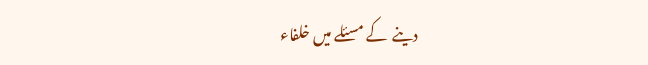دینے  کے مسئلے میں خلفاء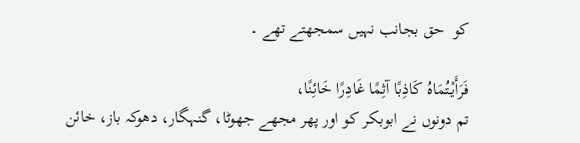کو  حق بجانب نہیں سمجھتے تھے ۔

فَرَأَيْتُمَاهُ كَاذِبًا آثِمًا غَادِرًا خَائِنًا،
تم دونوں نے ابوبکر کو اور پھر مجھے جھوٹا، گنہگار، دھوکہ باز، خائن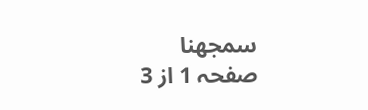سمجھنا
صفحہ 1 از 3